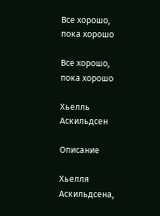Все хорошо, пока хорошо

Все хорошо, пока хорошо

Хьелль Аскильдсен

Описание

Хьелля Аскильдсена,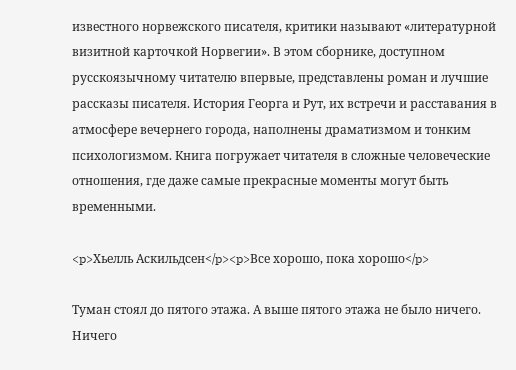известного норвежского писателя, критики называют «литературной визитной карточкой Норвегии». В этом сборнике, доступном русскоязычному читателю впервые, представлены роман и лучшие рассказы писателя. История Георга и Рут, их встречи и расставания в атмосфере вечернего города, наполнены драматизмом и тонким психологизмом. Книга погружает читателя в сложные человеческие отношения, где даже самые прекрасные моменты могут быть временными.

<p>Хьелль Аскильдсен</p><p>Все хорошо, пока хорошо</p>

Туман стоял до пятого этажа. А выше пятого этажа не было ничего. Ничего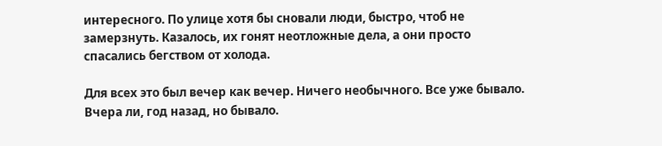интересного. По улице хотя бы сновали люди, быстро, чтоб не замерзнуть. Казалось, их гонят неотложные дела, а они просто спасались бегством от холода.

Для всех это был вечер как вечер. Ничего необычного. Все уже бывало. Вчера ли, год назад, но бывало.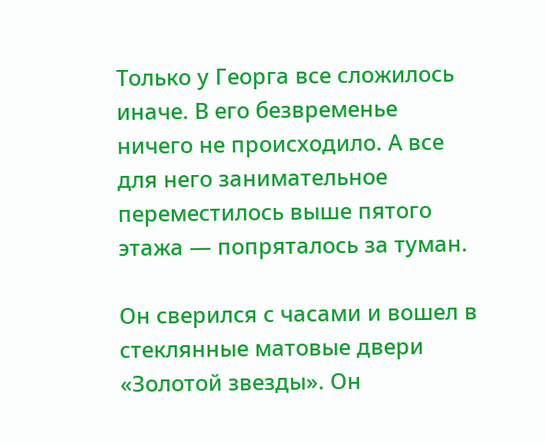Только у Георга все сложилось иначе. В его безвременье ничего не происходило. А все для него занимательное переместилось выше пятого этажа — попряталось за туман.

Он сверился с часами и вошел в стеклянные матовые двери «Золотой звезды». Он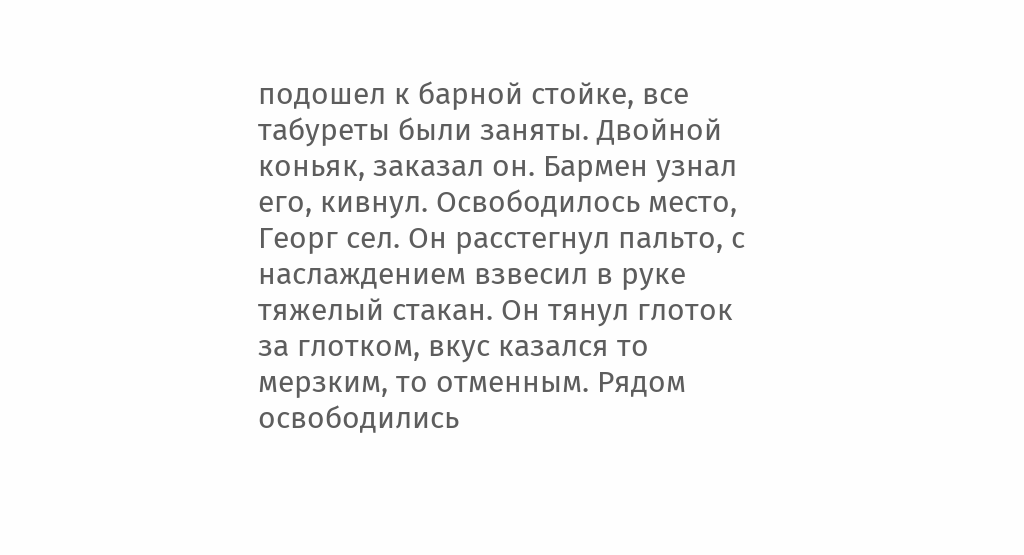подошел к барной стойке, все табуреты были заняты. Двойной коньяк, заказал он. Бармен узнал его, кивнул. Освободилось место, Георг сел. Он расстегнул пальто, с наслаждением взвесил в руке тяжелый стакан. Он тянул глоток за глотком, вкус казался то мерзким, то отменным. Рядом освободились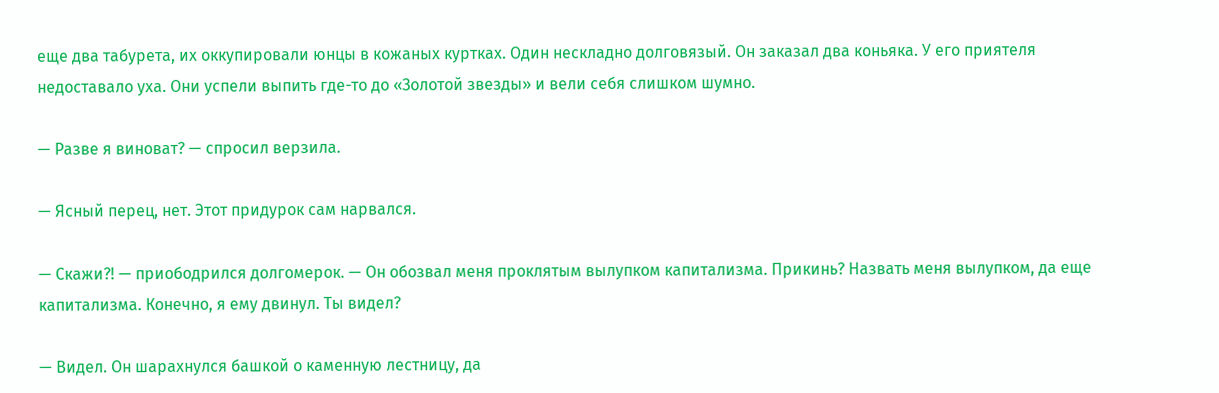еще два табурета, их оккупировали юнцы в кожаных куртках. Один нескладно долговязый. Он заказал два коньяка. У его приятеля недоставало уха. Они успели выпить где-то до «Золотой звезды» и вели себя слишком шумно.

— Разве я виноват? — спросил верзила.

— Ясный перец, нет. Этот придурок сам нарвался.

— Скажи?! — приободрился долгомерок. — Он обозвал меня проклятым вылупком капитализма. Прикинь? Назвать меня вылупком, да еще капитализма. Конечно, я ему двинул. Ты видел?

— Видел. Он шарахнулся башкой о каменную лестницу, да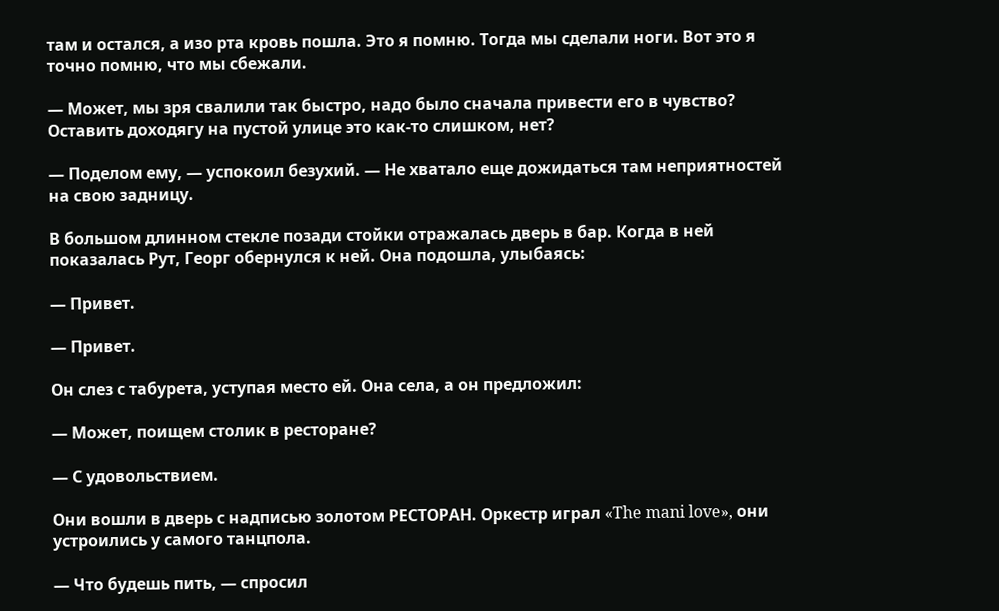там и остался, а изо рта кровь пошла. Это я помню. Тогда мы сделали ноги. Вот это я точно помню, что мы сбежали.

— Может, мы зря свалили так быстро, надо было сначала привести его в чувство? Оставить доходягу на пустой улице это как-то слишком, нет?

— Поделом ему, — успокоил безухий. — Не хватало еще дожидаться там неприятностей на свою задницу.

В большом длинном стекле позади стойки отражалась дверь в бар. Когда в ней показалась Рут, Георг обернулся к ней. Она подошла, улыбаясь:

— Привет.

— Привет.

Он слез с табурета, уступая место ей. Она села, а он предложил:

— Может, поищем столик в ресторане?

— С удовольствием.

Они вошли в дверь с надписью золотом РЕСТОРАН. Оркестр играл «The mani love», они устроились у самого танцпола.

— Что будешь пить, — спросил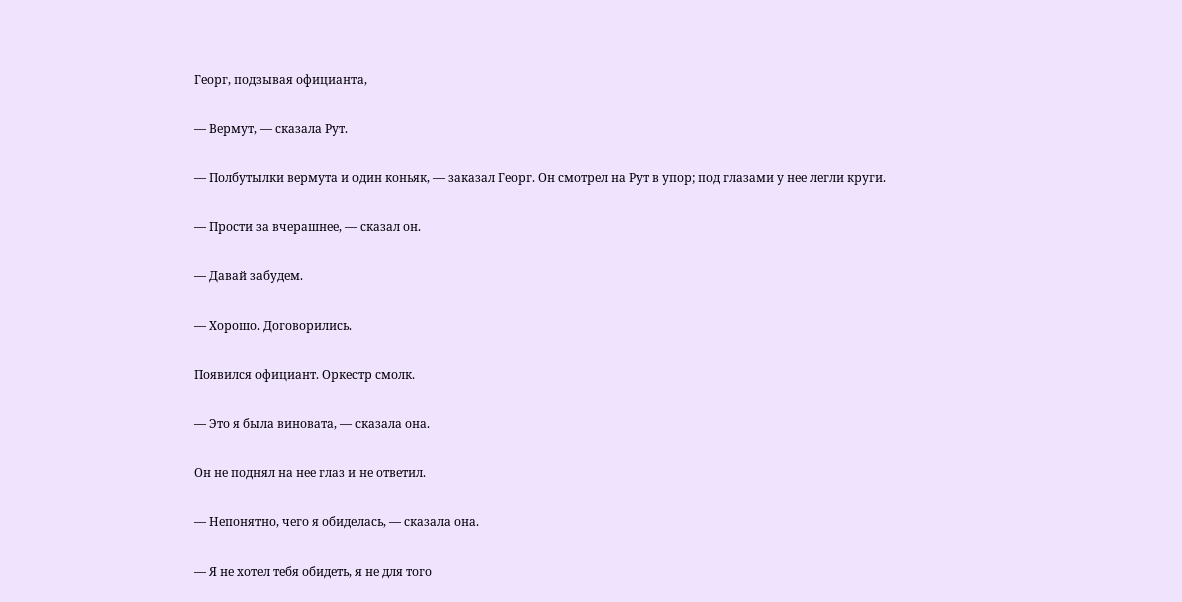Георг, подзывая официанта,

— Вермут, — сказала Рут.

— Полбутылки вермута и один коньяк, — заказал Георг. Он смотрел на Рут в упор; под глазами у нее легли круги.

— Прости за вчерашнее, — сказал он.

— Давай забудем.

— Хорошо. Договорились.

Появился официант. Оркестр смолк.

— Это я была виновата, — сказала она.

Он не поднял на нее глаз и не ответил.

— Непонятно, чего я обиделась, — сказала она.

— Я не хотел тебя обидеть, я не для того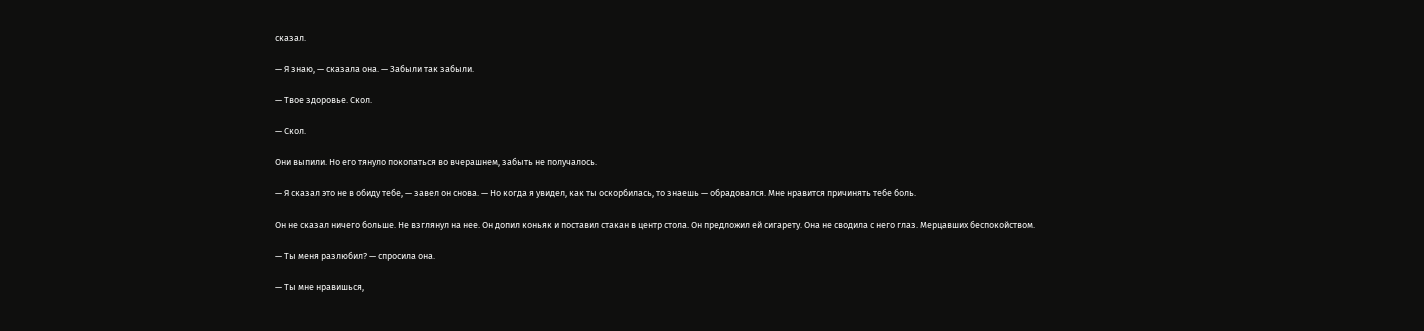сказал.

— Я знаю, — сказала она. — Забыли так забыли.

— Твое здоровье. Скол.

— Скол.

Они выпили. Но его тянуло покопаться во вчерашнем, забыть не получалось.

— Я сказал это не в обиду тебе, — завел он снова. — Но когда я увидел, как ты оскорбилась, то знаешь — обрадовался. Мне нравится причинять тебе боль.

Он не сказал ничего больше. Не взглянул на нее. Он допил коньяк и поставил стакан в центр стола. Он предложил ей сигарету. Она не сводила с него глаз. Мерцавших беспокойством.

— Ты меня разлюбил? — спросила она.

— Ты мне нравишься,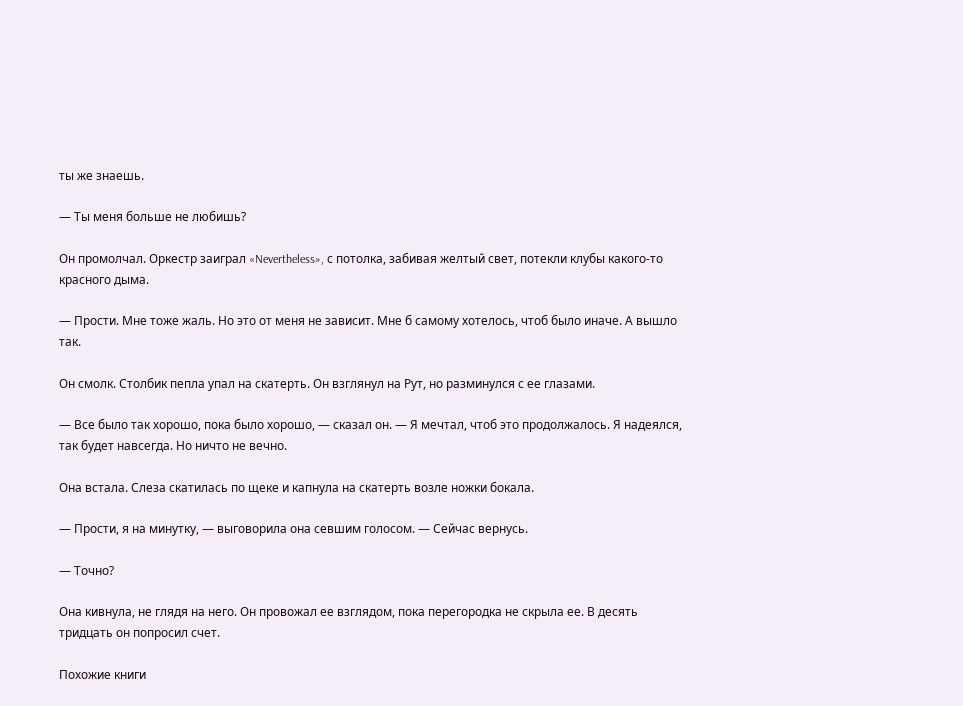ты же знаешь.

— Ты меня больше не любишь?

Он промолчал. Оркестр заиграл «Nevertheless», с потолка, забивая желтый свет, потекли клубы какого-то красного дыма.

— Прости. Мне тоже жаль. Но это от меня не зависит. Мне б самому хотелось, чтоб было иначе. А вышло так.

Он смолк. Столбик пепла упал на скатерть. Он взглянул на Рут, но разминулся с ее глазами.

— Все было так хорошо, пока было хорошо, — сказал он. — Я мечтал, чтоб это продолжалось. Я надеялся, так будет навсегда. Но ничто не вечно.

Она встала. Слеза скатилась по щеке и капнула на скатерть возле ножки бокала.

— Прости, я на минутку, — выговорила она севшим голосом. — Сейчас вернусь.

— Точно?

Она кивнула, не глядя на него. Он провожал ее взглядом, пока перегородка не скрыла ее. В десять тридцать он попросил счет.

Похожие книги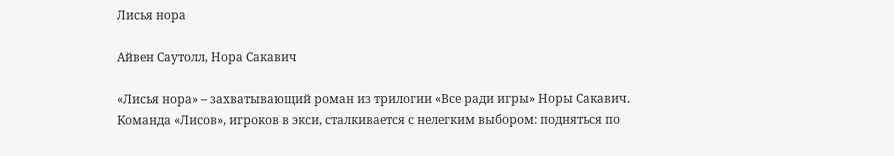Лисья нора

Айвен Саутолл, Нора Сакавич

«Лисья нора» – захватывающий роман из трилогии «Все ради игры» Норы Сакавич. Команда «Лисов», игроков в экси, сталкивается с нелегким выбором: подняться по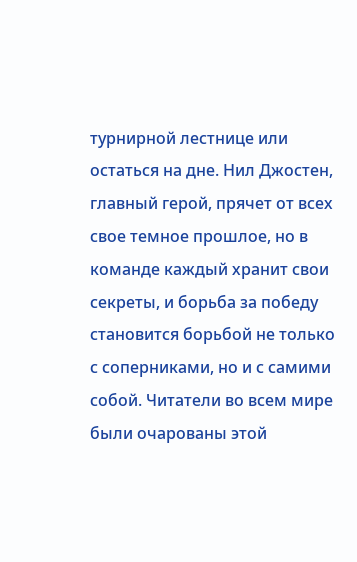турнирной лестнице или остаться на дне. Нил Джостен, главный герой, прячет от всех свое темное прошлое, но в команде каждый хранит свои секреты, и борьба за победу становится борьбой не только с соперниками, но и с самими собой. Читатели во всем мире были очарованы этой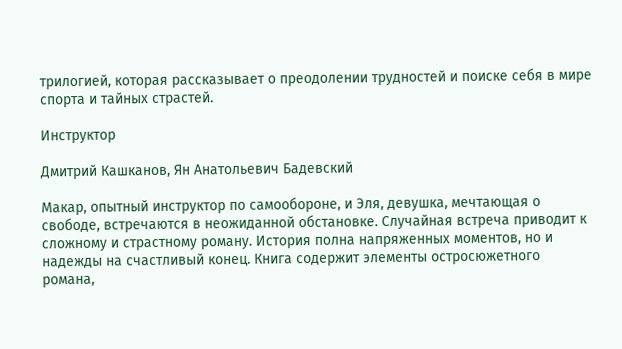трилогией, которая рассказывает о преодолении трудностей и поиске себя в мире спорта и тайных страстей.

Инструктор

Дмитрий Кашканов, Ян Анатольевич Бадевский

Макар, опытный инструктор по самообороне, и Эля, девушка, мечтающая о свободе, встречаются в неожиданной обстановке. Случайная встреча приводит к сложному и страстному роману. История полна напряженных моментов, но и надежды на счастливый конец. Книга содержит элементы остросюжетного романа,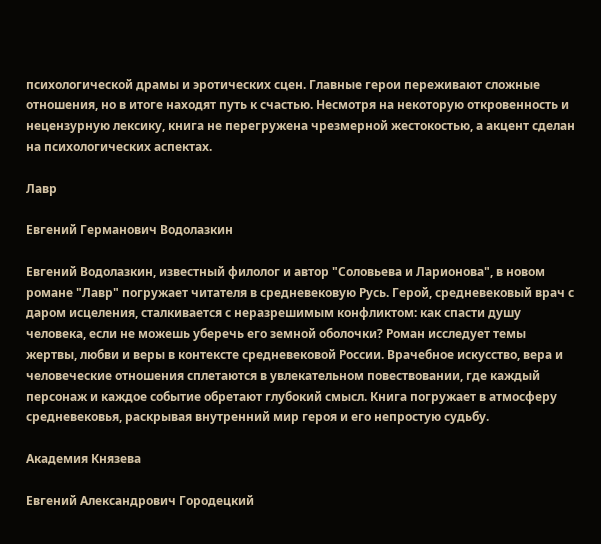психологической драмы и эротических сцен. Главные герои переживают сложные отношения, но в итоге находят путь к счастью. Несмотря на некоторую откровенность и нецензурную лексику, книга не перегружена чрезмерной жестокостью, а акцент сделан на психологических аспектах.

Лавр

Евгений Германович Водолазкин

Евгений Водолазкин, известный филолог и автор "Соловьева и Ларионова", в новом романе "Лавр" погружает читателя в средневековую Русь. Герой, средневековый врач с даром исцеления, сталкивается с неразрешимым конфликтом: как спасти душу человека, если не можешь уберечь его земной оболочки? Роман исследует темы жертвы, любви и веры в контексте средневековой России. Врачебное искусство, вера и человеческие отношения сплетаются в увлекательном повествовании, где каждый персонаж и каждое событие обретают глубокий смысл. Книга погружает в атмосферу средневековья, раскрывая внутренний мир героя и его непростую судьбу.

Академия Князева

Евгений Александрович Городецкий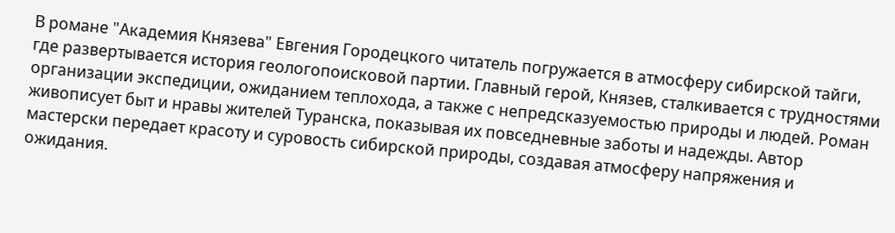В романе "Академия Князева" Евгения Городецкого читатель погружается в атмосферу сибирской тайги, где развертывается история геологопоисковой партии. Главный герой, Князев, сталкивается с трудностями организации экспедиции, ожиданием теплохода, а также с непредсказуемостью природы и людей. Роман живописует быт и нравы жителей Туранска, показывая их повседневные заботы и надежды. Автор мастерски передает красоту и суровость сибирской природы, создавая атмосферу напряжения и ожидания.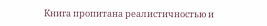Книга пропитана реалистичностью и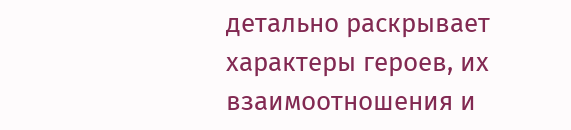детально раскрывает характеры героев, их взаимоотношения и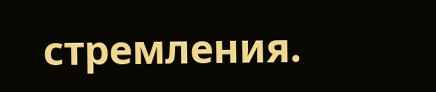стремления.